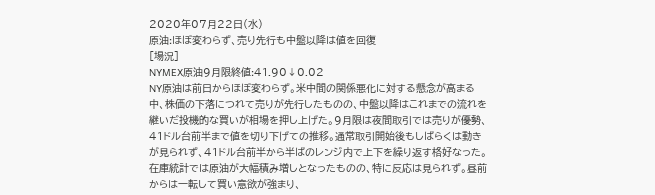2020年07月22日(水)
原油:ほぼ変わらず、売り先行も中盤以降は値を回復
[場況]
NYMEX原油9月限終値:41.90↓0.02
NY原油は前日からほぼ変わらず。米中間の関係悪化に対する懸念が高まる中、株価の下落につれて売りが先行したものの、中盤以降はこれまでの流れを継いだ投機的な買いが相場を押し上げた。9月限は夜間取引では売りが優勢、41ドル台前半まで値を切り下げての推移。通常取引開始後もしばらくは動きが見られず、41ドル台前半から半ばのレンジ内で上下を繰り返す格好なった。在庫統計では原油が大幅積み増しとなったものの、特に反応は見られず。昼前からは一転して買い意欲が強まり、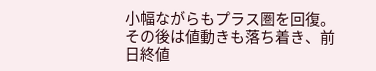小幅ながらもプラス圏を回復。その後は値動きも落ち着き、前日終値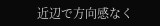近辺で方向感なく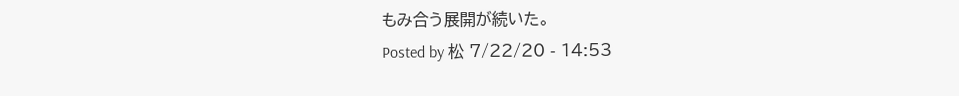もみ合う展開が続いた。
Posted by 松 7/22/20 - 14:53